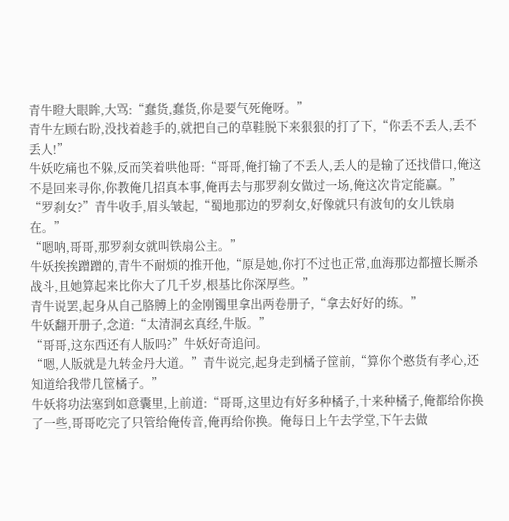青牛瞪大眼眸,大骂:“蠢货,蠢货,你是要气死俺呀。”
青牛左顾右盼,没找着趁手的,就把自己的草鞋脱下来狠狠的打了下,“你丢不丢人,丢不丢人!”
牛妖吃痛也不躲,反而笑着哄他哥:“哥哥,俺打输了不丢人,丢人的是输了还找借口,俺这不是回来寻你,你教俺几招真本事,俺再去与那罗刹女做过一场,俺这次肯定能赢。”
“罗刹女?”青牛收手,眉头皱起,“蜀地那边的罗刹女,好像就只有波旬的女儿铁扇在。”
“嗯呐,哥哥,那罗刹女就叫铁扇公主。”
牛妖挨挨蹭蹭的,青牛不耐烦的推开他,“原是她,你打不过也正常,血海那边都擅长厮杀战斗,且她算起来比你大了几千岁,根基比你深厚些。”
青牛说罢,起身从自己胳膊上的金刚镯里拿出两卷册子,“拿去好好的练。”
牛妖翻开册子,念道:“太清洞玄真经,牛版。”
“哥哥,这东西还有人版吗?”牛妖好奇追问。
“嗯,人版就是九转金丹大道。”青牛说完,起身走到橘子筐前,“算你个憨货有孝心,还知道给我带几筐橘子。”
牛妖将功法塞到如意囊里,上前道:“哥哥,这里边有好多种橘子,十来种橘子,俺都给你换了一些,哥哥吃完了只管给俺传音,俺再给你换。俺每日上午去学堂,下午去做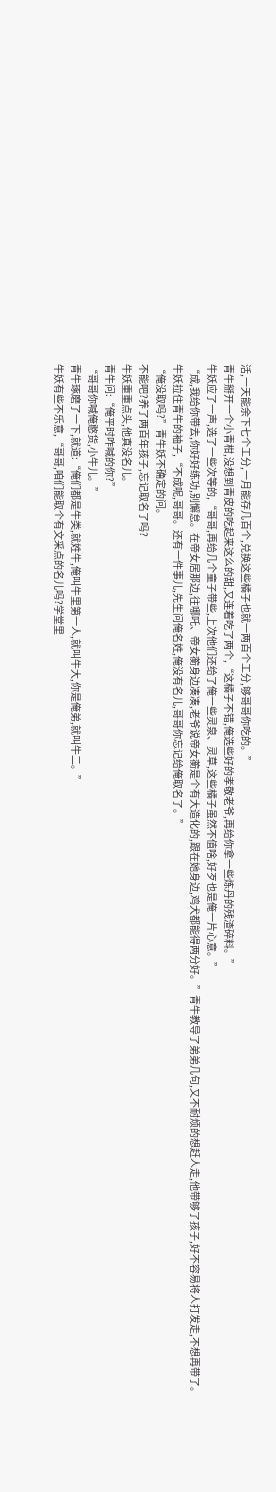活,一天能余下七个工分,一月能存几百个,兑换这些橘子也就一两百个工分,够哥哥你吃的。”
青牛掰开一个小青柑,没想到青皮的吃起来这么的甜,又连着吃了两个,“这橘子不错,俺选些好的孝敬老爷,再给你拿一些炼丹的残渣碎料。”
牛妖应了一声,选了一些次等的,“哥哥,再给几个童子带些,上次他们还给了俺一些灵泉、灵草,这些橘子虽然不值啥,好歹也是俺一片心意。”
“成,我给你带去,你好好练功,别懈怠。在帝女居那边,往哪吒、帝女蘅身边凑凑,老爷说帝女蘅是个有大造化的,跟在她身边,鸡犬都能得两分好。”青牛教导了弟弟几句,又不耐烦的想赶人走,他带够了孩子,好不容易将人打发走,不想再带了。
牛妖拉住青牛的袖子,“不成呢,哥哥。还有一件事儿,先生问俺名姓,俺没有名儿,哥哥你忘记给俺取名了。”
“俺没取吗?”青牛妖不确定的问。
不能吧?养了两百年孩子,忘记取名了吗?
牛妖重重点头,他真没名儿。
青牛问:“俺平时咋喊的你?”
“哥哥你喊俺憨货,小牛儿。”
青牛琢磨了一下,就道:“俺们都是牛类,就姓牛,俺叫牛里第一人,就叫牛大,你是俺弟,就叫牛二。”
牛妖有些不乐意,“哥哥,咱们能取个有文采点的名儿吗?学堂里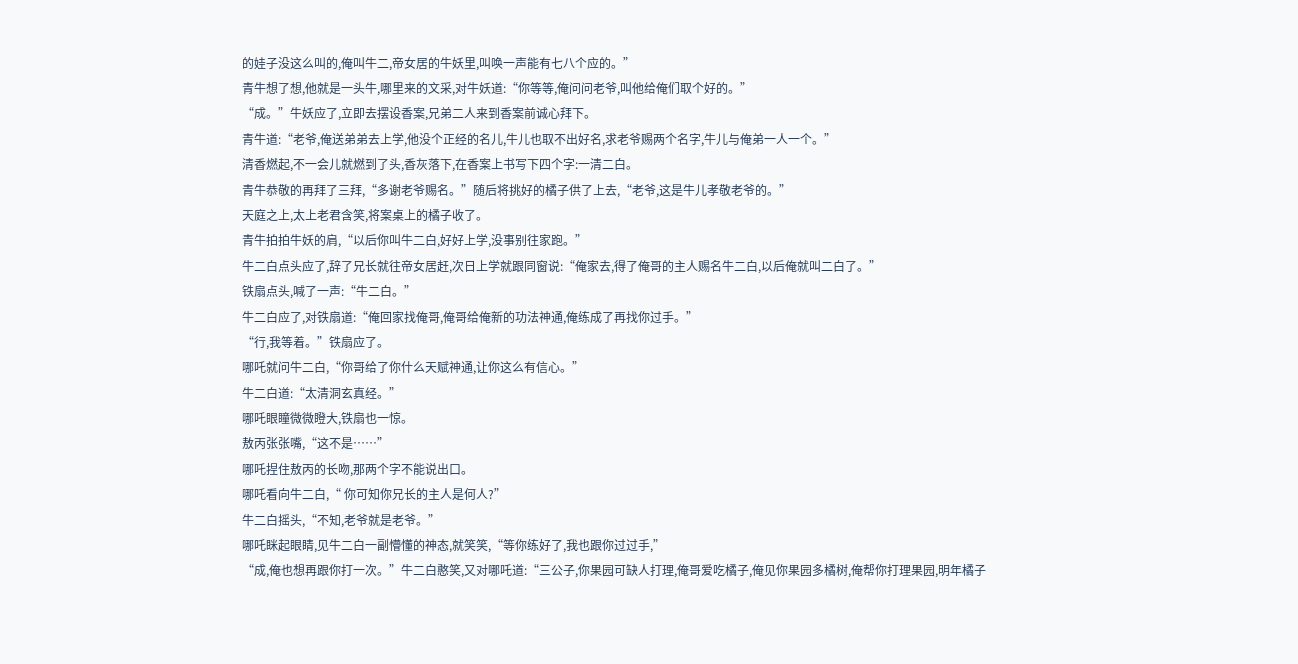的娃子没这么叫的,俺叫牛二,帝女居的牛妖里,叫唤一声能有七八个应的。”
青牛想了想,他就是一头牛,哪里来的文采,对牛妖道:“你等等,俺问问老爷,叫他给俺们取个好的。”
“成。”牛妖应了,立即去摆设香案,兄弟二人来到香案前诚心拜下。
青牛道:“老爷,俺送弟弟去上学,他没个正经的名儿,牛儿也取不出好名,求老爷赐两个名字,牛儿与俺弟一人一个。”
清香燃起,不一会儿就燃到了头,香灰落下,在香案上书写下四个字:一清二白。
青牛恭敬的再拜了三拜,“多谢老爷赐名。”随后将挑好的橘子供了上去,“老爷,这是牛儿孝敬老爷的。”
天庭之上,太上老君含笑,将案桌上的橘子收了。
青牛拍拍牛妖的肩,“以后你叫牛二白,好好上学,没事别往家跑。”
牛二白点头应了,辞了兄长就往帝女居赶,次日上学就跟同窗说:“俺家去,得了俺哥的主人赐名牛二白,以后俺就叫二白了。”
铁扇点头,喊了一声:“牛二白。”
牛二白应了,对铁扇道:“俺回家找俺哥,俺哥给俺新的功法神通,俺练成了再找你过手。”
“行,我等着。”铁扇应了。
哪吒就问牛二白,“你哥给了你什么天赋神通,让你这么有信心。”
牛二白道:“太清洞玄真经。”
哪吒眼瞳微微瞪大,铁扇也一惊。
敖丙张张嘴,“这不是……”
哪吒捏住敖丙的长吻,那两个字不能说出口。
哪吒看向牛二白,“ 你可知你兄长的主人是何人?”
牛二白摇头,“不知,老爷就是老爷。”
哪吒眯起眼睛,见牛二白一副懵懂的神态,就笑笑,“等你练好了,我也跟你过过手,”
“成,俺也想再跟你打一次。”牛二白憨笑,又对哪吒道:“三公子,你果园可缺人打理,俺哥爱吃橘子,俺见你果园多橘树,俺帮你打理果园,明年橘子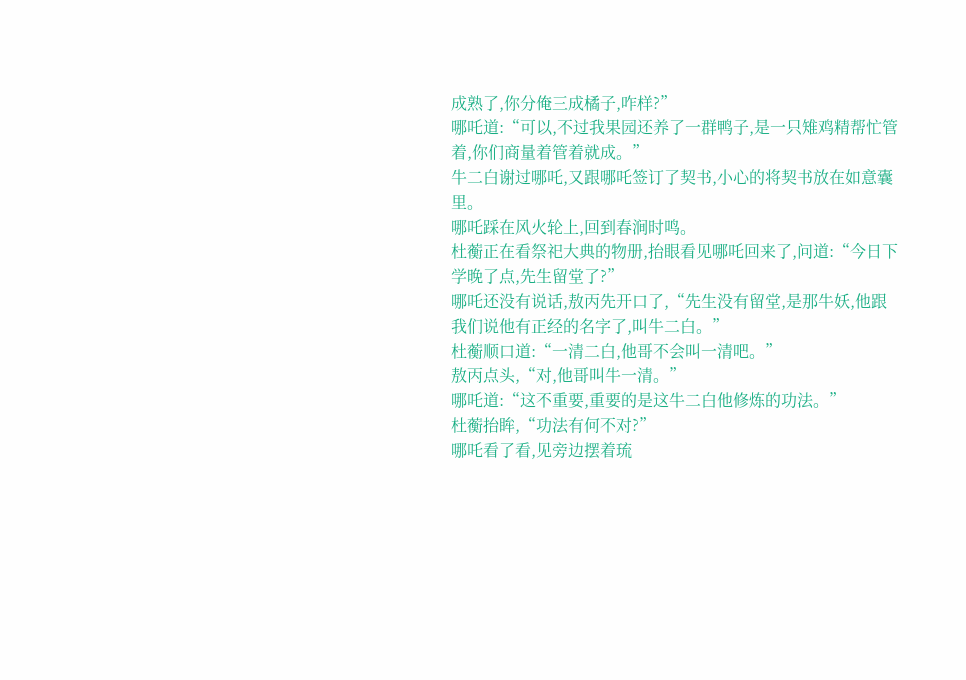成熟了,你分俺三成橘子,咋样?”
哪吒道:“可以,不过我果园还养了一群鸭子,是一只雉鸡精帮忙管着,你们商量着管着就成。”
牛二白谢过哪吒,又跟哪吒签订了契书,小心的将契书放在如意囊里。
哪吒踩在风火轮上,回到春涧时鸣。
杜蘅正在看祭祀大典的物册,抬眼看见哪吒回来了,问道:“今日下学晚了点,先生留堂了?”
哪吒还没有说话,敖丙先开口了,“先生没有留堂,是那牛妖,他跟我们说他有正经的名字了,叫牛二白。”
杜蘅顺口道:“一清二白,他哥不会叫一清吧。”
敖丙点头,“对,他哥叫牛一清。”
哪吒道:“这不重要,重要的是这牛二白他修炼的功法。”
杜蘅抬眸,“功法有何不对?”
哪吒看了看,见旁边摆着琉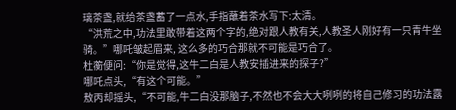璃茶盏,就给茶盏蓄了一点水,手指蘸着茶水写下:太清。
“洪荒之中,功法里敢带着这两个字的,绝对跟人教有关,人教圣人刚好有一只青牛坐骑。”哪吒皱起眉来, 这么多的巧合那就不可能是巧合了。
杜蘅便问:“你是觉得,这牛二白是人教安插进来的探子?”
哪吒点头,“有这个可能。”
敖丙却摇头,“不可能,牛二白没那脑子,不然也不会大大咧咧的将自己修习的功法露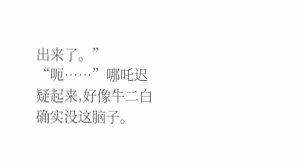出来了。”
“呃……”哪吒迟疑起来,好像牛二白确实没这脑子。